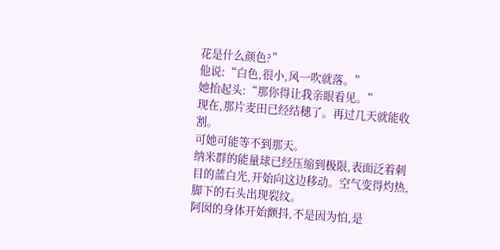花是什么颜色?”
他说:“白色,很小,风一吹就落。”
她抬起头:“那你得让我亲眼看见。”
现在,那片麦田已经结穗了。再过几天就能收割。
可她可能等不到那天。
纳米群的能量球已经压缩到极限,表面泛着刺目的蓝白光,开始向这边移动。空气变得灼热,脚下的石头出现裂纹。
阿囡的身体开始颤抖,不是因为怕,是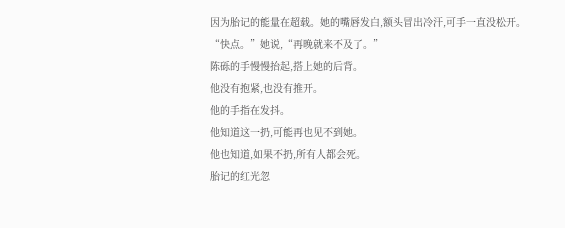因为胎记的能量在超载。她的嘴唇发白,额头冒出冷汗,可手一直没松开。
“快点。”她说,“再晚就来不及了。”
陈砾的手慢慢抬起,搭上她的后背。
他没有抱紧,也没有推开。
他的手指在发抖。
他知道这一扔,可能再也见不到她。
他也知道,如果不扔,所有人都会死。
胎记的红光忽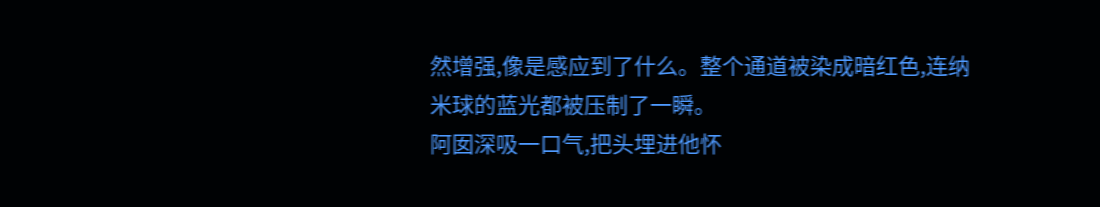然增强,像是感应到了什么。整个通道被染成暗红色,连纳米球的蓝光都被压制了一瞬。
阿囡深吸一口气,把头埋进他怀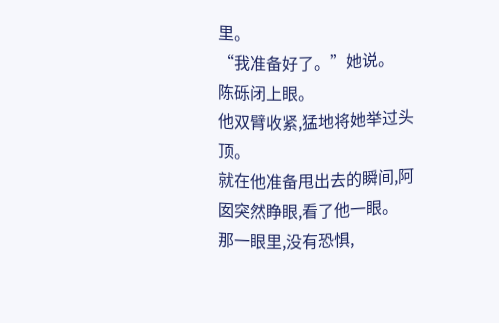里。
“我准备好了。”她说。
陈砾闭上眼。
他双臂收紧,猛地将她举过头顶。
就在他准备甩出去的瞬间,阿囡突然睁眼,看了他一眼。
那一眼里,没有恐惧,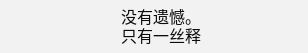没有遗憾。
只有一丝释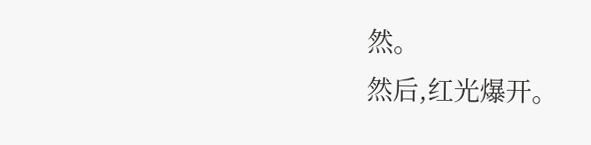然。
然后,红光爆开。